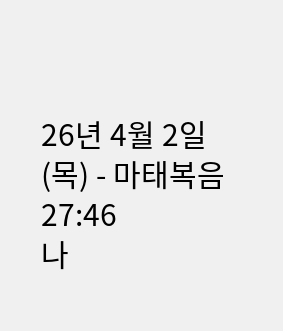26년 4월 2일 (목) - 마태복음 27:46
나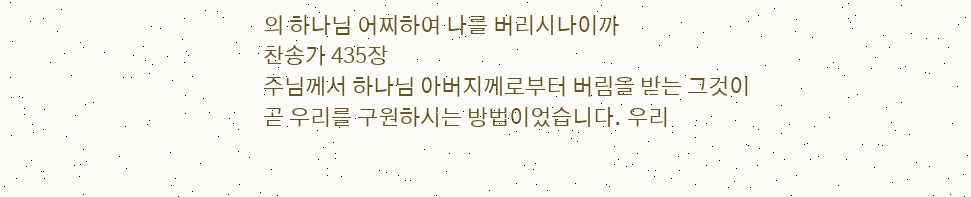의 하나님 어찌하여 나를 버리시나이까
찬송가 435장
주님께서 하나님 아버지께로부터 버림을 받는 그것이 곧 우리를 구원하시는 방법이었습니다. 우리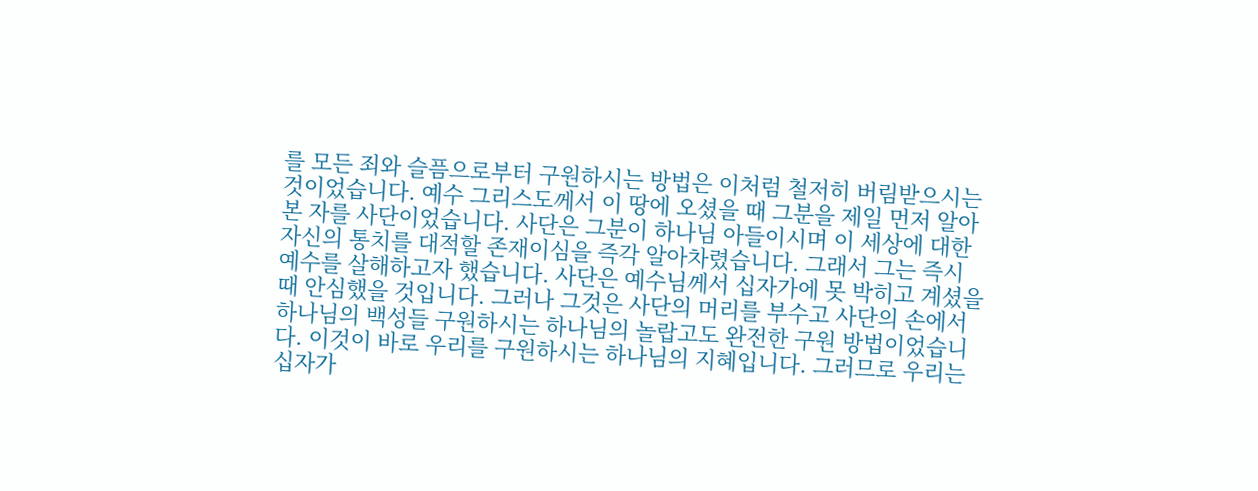를 모든 죄와 슬픔으로부터 구원하시는 방법은 이처럼 철저히 버림받으시는 것이었습니다. 예수 그리스도께서 이 땅에 오셨을 때 그분을 제일 먼저 알아본 자를 사단이었습니다. 사단은 그분이 하나님 아들이시며 이 세상에 대한 자신의 통치를 대적할 존재이심을 즉각 알아차렸습니다. 그래서 그는 즉시 예수를 살해하고자 했습니다. 사단은 예수님께서 십자가에 못 박히고 계셨을 때 안심했을 것입니다. 그러나 그것은 사단의 머리를 부수고 사단의 손에서 하나님의 백성들 구원하시는 하나님의 놀랍고도 완전한 구원 방법이었습니다. 이것이 바로 우리를 구원하시는 하나님의 지혜입니다. 그러므로 우리는 십자가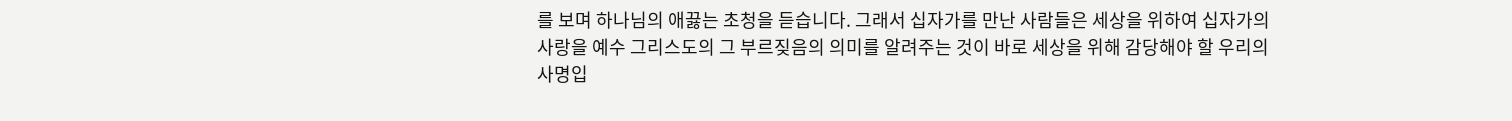를 보며 하나님의 애끓는 초청을 듣습니다. 그래서 십자가를 만난 사람들은 세상을 위하여 십자가의 사랑을 예수 그리스도의 그 부르짖음의 의미를 알려주는 것이 바로 세상을 위해 감당해야 할 우리의 사명입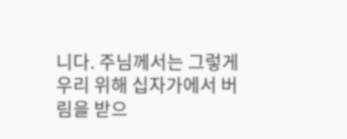니다. 주님께서는 그렇게 우리 위해 십자가에서 버림을 받으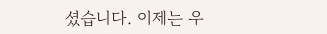셨습니다. 이제는 우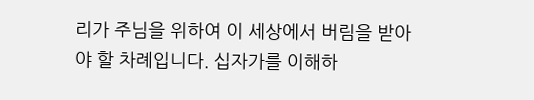리가 주님을 위하여 이 세상에서 버림을 받아야 할 차례입니다. 십자가를 이해하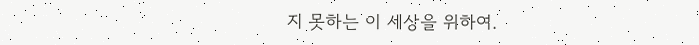지 못하는 이 세상을 위하여.